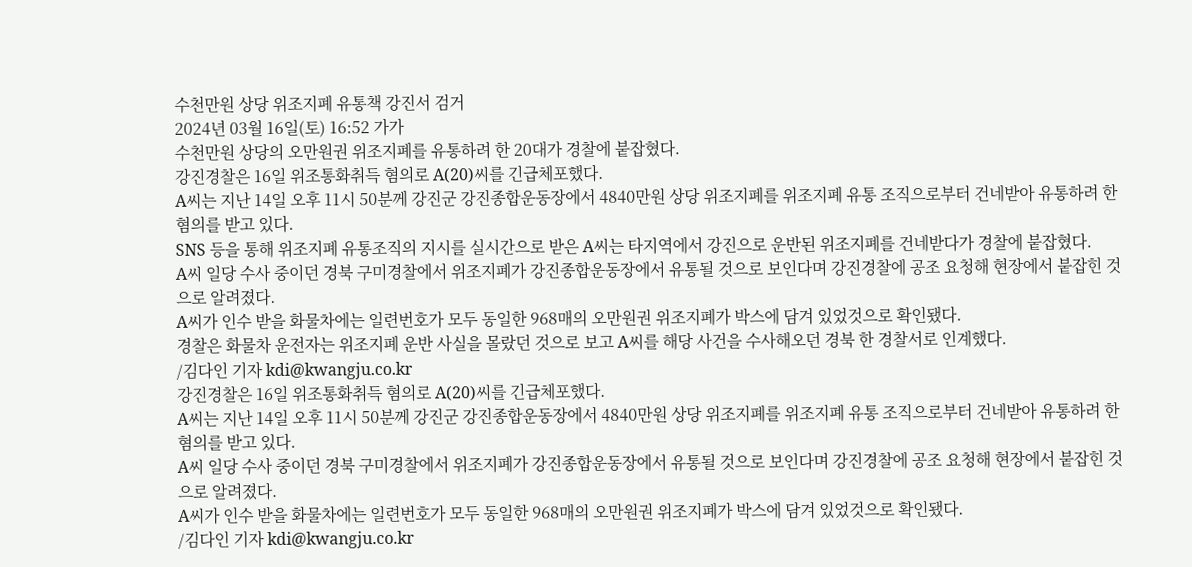수천만원 상당 위조지폐 유통책 강진서 검거
2024년 03월 16일(토) 16:52 가가
수천만원 상당의 오만원권 위조지폐를 유통하려 한 20대가 경찰에 붙잡혔다.
강진경찰은 16일 위조통화취득 혐의로 A(20)씨를 긴급체포했다.
A씨는 지난 14일 오후 11시 50분께 강진군 강진종합운동장에서 4840만원 상당 위조지폐를 위조지폐 유통 조직으로부터 건네받아 유통하려 한 혐의를 받고 있다.
SNS 등을 통해 위조지폐 유통조직의 지시를 실시간으로 받은 A씨는 타지역에서 강진으로 운반된 위조지폐를 건네받다가 경찰에 붙잡혔다.
A씨 일당 수사 중이던 경북 구미경찰에서 위조지폐가 강진종합운동장에서 유통될 것으로 보인다며 강진경찰에 공조 요청해 현장에서 붙잡힌 것으로 알려졌다.
A씨가 인수 받을 화물차에는 일련번호가 모두 동일한 968매의 오만원권 위조지폐가 박스에 담겨 있었것으로 확인됐다.
경찰은 화물차 운전자는 위조지폐 운반 사실을 몰랐던 것으로 보고 A씨를 해당 사건을 수사해오던 경북 한 경찰서로 인계했다.
/김다인 기자 kdi@kwangju.co.kr
강진경찰은 16일 위조통화취득 혐의로 A(20)씨를 긴급체포했다.
A씨는 지난 14일 오후 11시 50분께 강진군 강진종합운동장에서 4840만원 상당 위조지폐를 위조지폐 유통 조직으로부터 건네받아 유통하려 한 혐의를 받고 있다.
A씨 일당 수사 중이던 경북 구미경찰에서 위조지폐가 강진종합운동장에서 유통될 것으로 보인다며 강진경찰에 공조 요청해 현장에서 붙잡힌 것으로 알려졌다.
A씨가 인수 받을 화물차에는 일련번호가 모두 동일한 968매의 오만원권 위조지폐가 박스에 담겨 있었것으로 확인됐다.
/김다인 기자 kdi@kwangju.co.kr